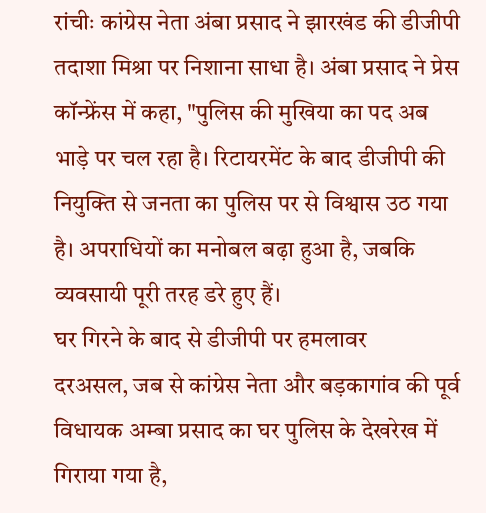रांचीः कांग्रेस नेता अंबा प्रसाद ने झारखंड की डीजीपी तदाशा मिश्रा पर निशाना साधा है। अंबा प्रसाद ने प्रेस कॉन्फ्रेंस में कहा, "पुलिस की मुखिया का पद अब भाड़े पर चल रहा है। रिटायरमेंट के बाद डीजीपी की नियुक्ति से जनता का पुलिस पर से विश्वास उठ गया है। अपराधियों का मनोबल बढ़ा हुआ है, जबकि व्यवसायी पूरी तरह डरे हुए हैं।
घर गिरने के बाद से डीजीपी पर हमलावर
दरअसल, जब से कांग्रेस नेता और बड़कागांव की पूर्व विधायक अम्बा प्रसाद का घर पुलिस के देखरेख में गिराया गया है,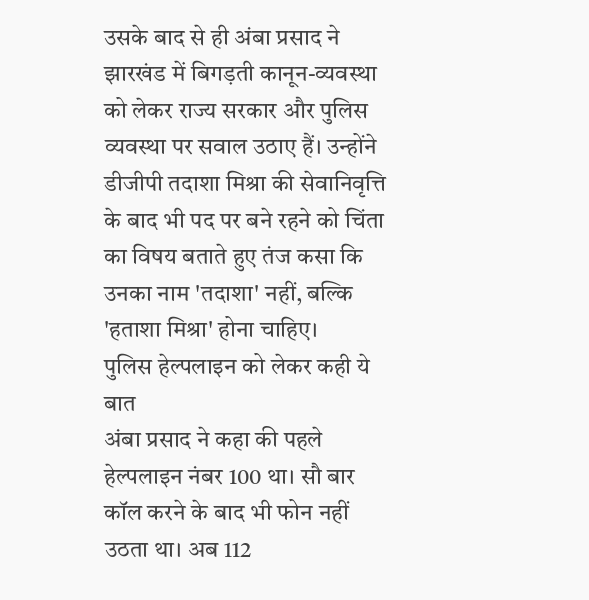उसके बाद से ही अंबा प्रसाद ने झारखंड में बिगड़ती कानून-व्यवस्था को लेकर राज्य सरकार और पुलिस व्यवस्था पर सवाल उठाए हैं। उन्होंने डीजीपी तदाशा मिश्रा की सेवानिवृत्ति के बाद भी पद पर बने रहने को चिंता का विषय बताते हुए तंज कसा कि उनका नाम 'तदाशा' नहीं, बल्कि 'हताशा मिश्रा' होना चाहिए।
पुलिस हेल्पलाइन को लेकर कही ये बात
अंबा प्रसाद ने कहा की पहले हेल्पलाइन नंबर 100 था। सौ बार कॉल करने के बाद भी फोन नहीं उठता था। अब 112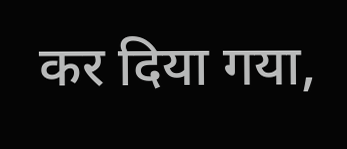कर दिया गया,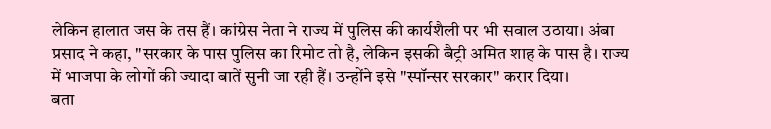लेकिन हालात जस के तस हैं। कांग्रेस नेता ने राज्य में पुलिस की कार्यशैली पर भी सवाल उठाया। अंबा प्रसाद ने कहा, "सरकार के पास पुलिस का रिमोट तो है, लेकिन इसकी बैट्री अमित शाह के पास है। राज्य में भाजपा के लोगों की ज्यादा बातें सुनी जा रही हैं। उन्होंने इसे "स्पॉन्सर सरकार" करार दिया।
बता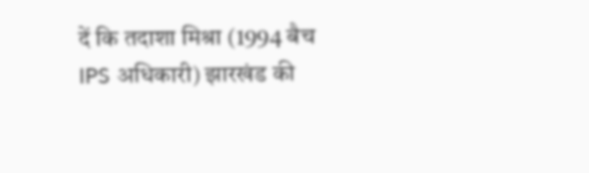दें कि तदाशा मिश्रा (1994 बैच IPS अधिकारी) झारखंड की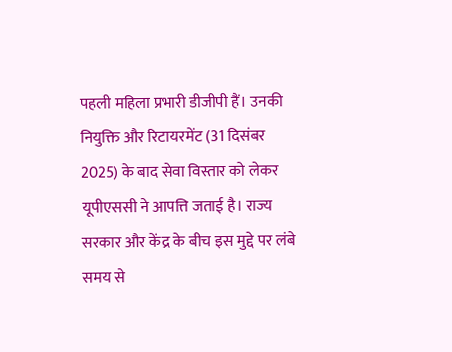पहली महिला प्रभारी डीजीपी हैं। उनकी नियुक्ति और रिटायरमेंट (31 दिसंबर 2025) के बाद सेवा विस्तार को लेकर यूपीएससी ने आपत्ति जताई है। राज्य सरकार और केंद्र के बीच इस मुद्दे पर लंबे समय से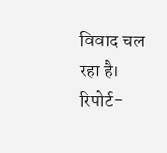विवाद चल रहा है।
रिपोर्ट-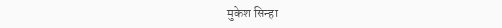मुकेश सिन्हा